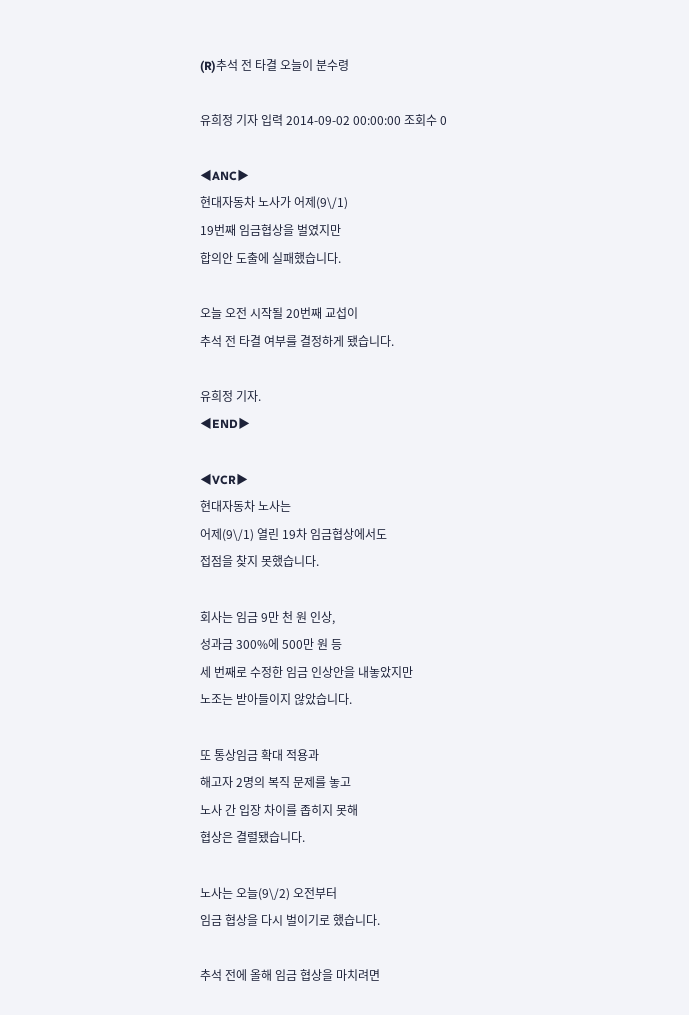(R)추석 전 타결 오늘이 분수령

유희정 기자 입력 2014-09-02 00:00:00 조회수 0

◀ANC▶
현대자동차 노사가 어제(9\/1)
19번째 임금협상을 벌였지만
합의안 도출에 실패했습니다.

오늘 오전 시작될 20번째 교섭이
추석 전 타결 여부를 결정하게 됐습니다.

유희정 기자.
◀END▶

◀VCR▶
현대자동차 노사는
어제(9\/1) 열린 19차 임금협상에서도
접점을 찾지 못했습니다.

회사는 임금 9만 천 원 인상,
성과금 300%에 500만 원 등
세 번째로 수정한 임금 인상안을 내놓았지만
노조는 받아들이지 않았습니다.

또 통상임금 확대 적용과
해고자 2명의 복직 문제를 놓고
노사 간 입장 차이를 좁히지 못해
협상은 결렬됐습니다.

노사는 오늘(9\/2) 오전부터
임금 협상을 다시 벌이기로 했습니다.

추석 전에 올해 임금 협상을 마치려면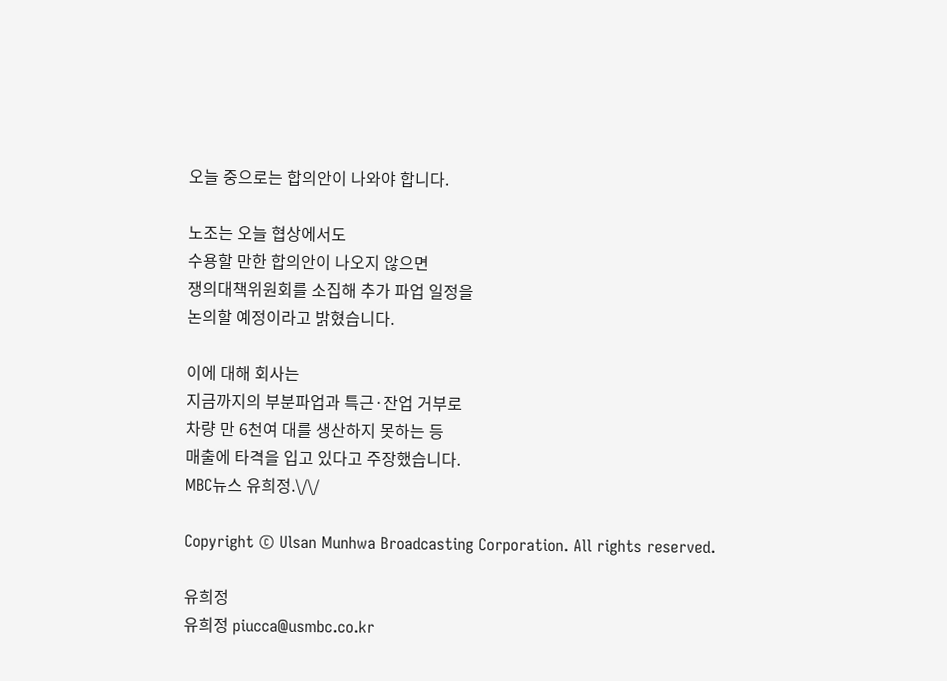오늘 중으로는 합의안이 나와야 합니다.

노조는 오늘 협상에서도
수용할 만한 합의안이 나오지 않으면
쟁의대책위원회를 소집해 추가 파업 일정을
논의할 예정이라고 밝혔습니다.

이에 대해 회사는
지금까지의 부분파업과 특근·잔업 거부로
차량 만 6천여 대를 생산하지 못하는 등
매출에 타격을 입고 있다고 주장했습니다.
MBC뉴스 유희정.\/\/

Copyright © Ulsan Munhwa Broadcasting Corporation. All rights reserved.

유희정
유희정 piucca@usmbc.co.kr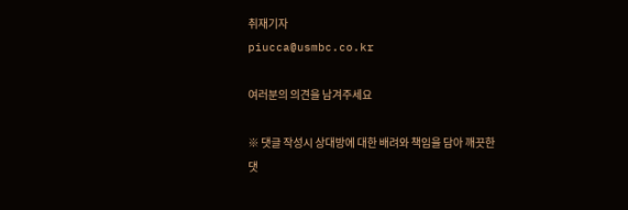취재기자
piucca@usmbc.co.kr

여러분의 의견을 남겨주세요

※ 댓글 작성시 상대방에 대한 배려와 책임을 담아 깨끗한 댓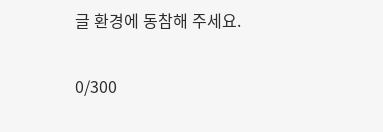글 환경에 동참해 주세요.

0/300